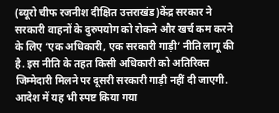(ब्यूरो चीफ रजनीश दीक्षित उत्तराखंड)केंद्र सरकार ने सरकारी वाहनों के दुरुपयोग को रोकने और खर्च कम करने के लिए ‘एक अधिकारी, एक सरकारी गाड़ी’ नीति लागू की है. इस नीति के तहत किसी अधिकारी को अतिरिक्त जिम्मेदारी मिलने पर दूसरी सरकारी गाड़ी नहीं दी जाएगी.
आदेश में यह भी स्पष्ट किया गया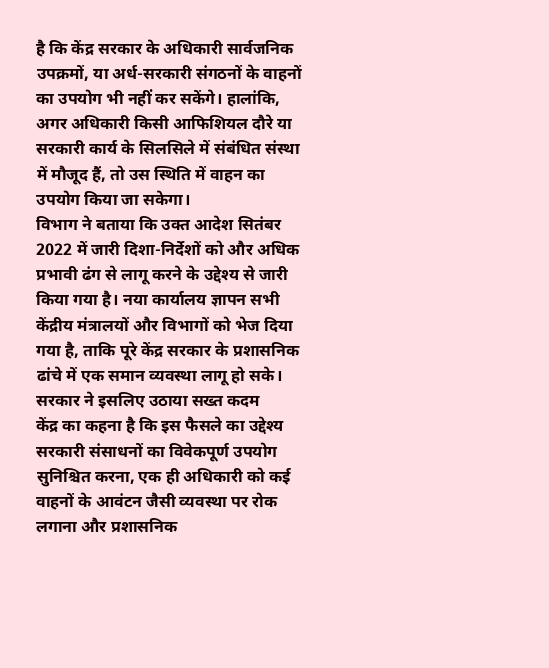है कि केंद्र सरकार के अधिकारी सार्वजनिक उपक्रमों, या अर्ध-सरकारी संगठनों के वाहनों का उपयोग भी नहीं कर सकेंगे। हालांकि, अगर अधिकारी किसी आफिशियल दौरे या सरकारी कार्य के सिलसिले में संबंधित संस्था में मौजूद हैं, तो उस स्थिति में वाहन का उपयोग किया जा सकेगा।
विभाग ने बताया कि उक्त आदेश सितंबर 2022 में जारी दिशा-निर्देशों को और अधिक प्रभावी ढंग से लागू करने के उद्देश्य से जारी किया गया है। नया कार्यालय ज्ञापन सभी केंद्रीय मंत्रालयों और विभागों को भेज दिया गया है, ताकि पूरे केंद्र सरकार के प्रशासनिक ढांचे में एक समान व्यवस्था लागू हो सके।
सरकार ने इसलिए उठाया सख्त कदम
केंद्र का कहना है कि इस फैसले का उद्देश्य सरकारी संसाधनों का विवेकपूर्ण उपयोग सुनिश्चित करना, एक ही अधिकारी को कई वाहनों के आवंटन जैसी व्यवस्था पर रोक लगाना और प्रशासनिक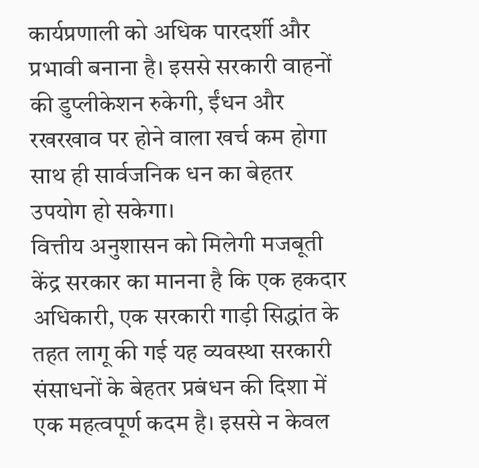कार्यप्रणाली को अधिक पारदर्शी और प्रभावी बनाना है। इससे सरकारी वाहनों की डुप्लीकेशन रुकेगी, ईंधन और रखरखाव पर होने वाला खर्च कम होगा साथ ही सार्वजनिक धन का बेहतर उपयोग हो सकेगा।
वित्तीय अनुशासन को मिलेगी मजबूती
केंद्र सरकार का मानना है कि एक हकदार अधिकारी, एक सरकारी गाड़ी सिद्धांत के तहत लागू की गई यह व्यवस्था सरकारी संसाधनों के बेहतर प्रबंधन की दिशा में एक महत्वपूर्ण कदम है। इससे न केवल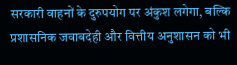सरकारी वाहनों के दुरुपयोग पर अंकुश लगेगा, बल्कि प्रशासनिक जवाबदेही और वित्तीय अनुशासन को भी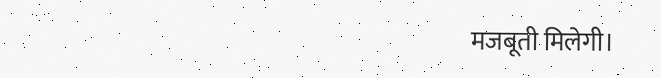मजबूती मिलेगी।